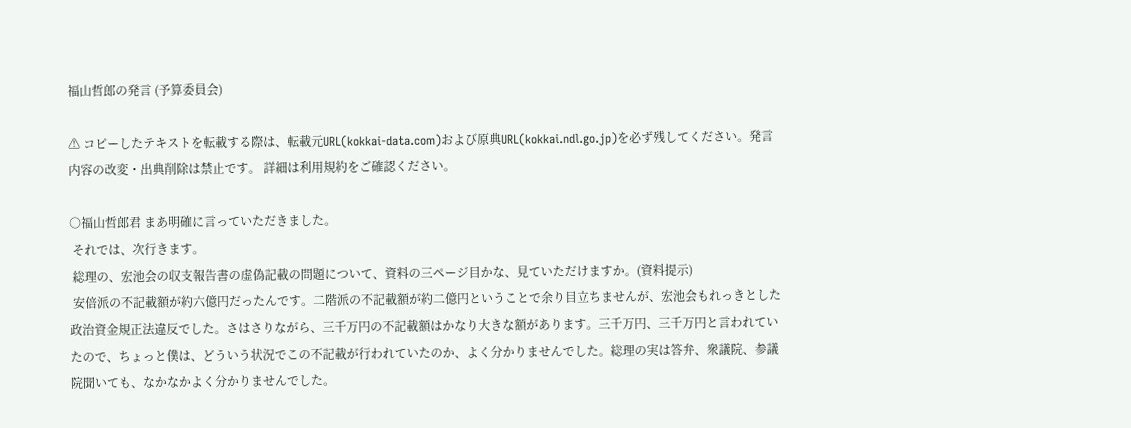福山哲郎の発言 (予算委員会)

⚠ コピーしたテキストを転載する際は、転載元URL(kokkai-data.com)および原典URL(kokkai.ndl.go.jp)を必ず残してください。発言内容の改変・出典削除は禁止です。 詳細は利用規約をご確認ください。

○福山哲郎君 まあ明確に言っていただきました。
 それでは、次行きます。
 総理の、宏池会の収支報告書の虚偽記載の問題について、資料の三ページ目かな、見ていただけますか。(資料提示)
 安倍派の不記載額が約六億円だったんです。二階派の不記載額が約二億円ということで余り目立ちませんが、宏池会もれっきとした政治資金規正法違反でした。さはさりながら、三千万円の不記載額はかなり大きな額があります。三千万円、三千万円と言われていたので、ちょっと僕は、どういう状況でこの不記載が行われていたのか、よく分かりませんでした。総理の実は答弁、衆議院、参議院聞いても、なかなかよく分かりませんでした。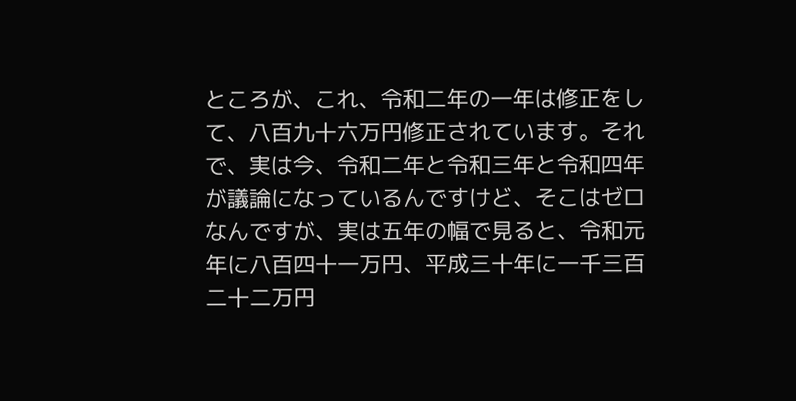ところが、これ、令和二年の一年は修正をして、八百九十六万円修正されています。それで、実は今、令和二年と令和三年と令和四年が議論になっているんですけど、そこはゼロなんですが、実は五年の幅で見ると、令和元年に八百四十一万円、平成三十年に一千三百二十二万円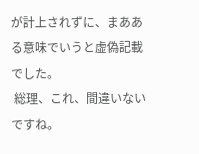が計上されずに、まあある意味でいうと虚偽記載でした。
 総理、これ、間違いないですね。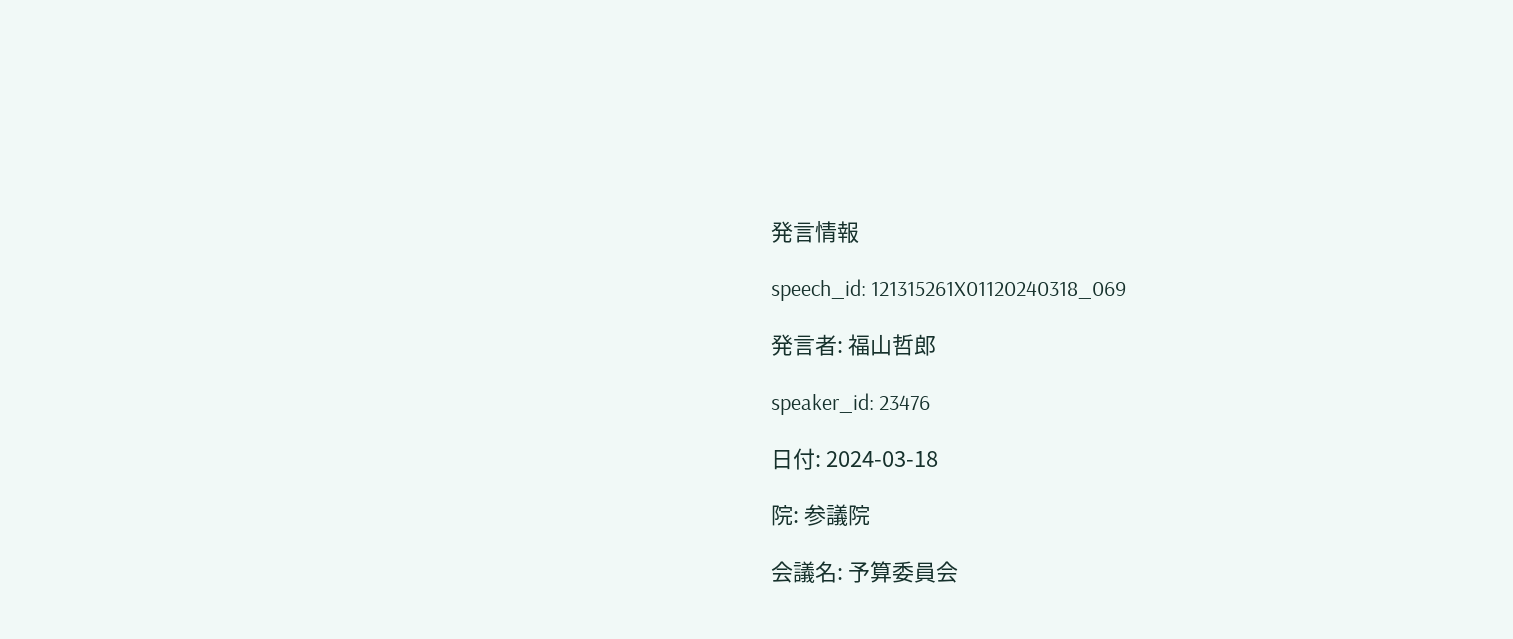発言情報

speech_id: 121315261X01120240318_069

発言者: 福山哲郎

speaker_id: 23476

日付: 2024-03-18

院: 参議院

会議名: 予算委員会